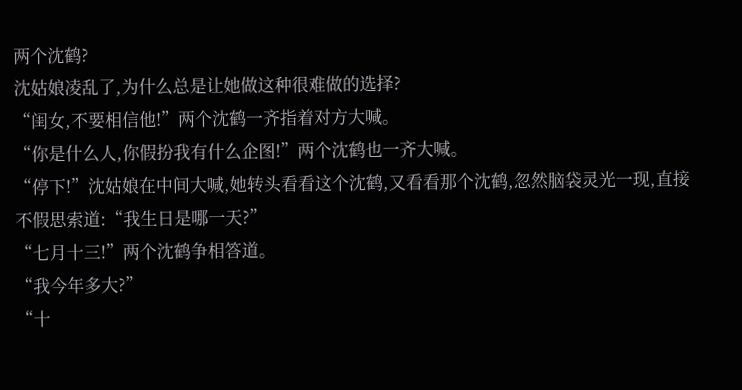两个沈鹤?
沈姑娘凌乱了,为什么总是让她做这种很难做的选择?
“闺女,不要相信他!”两个沈鹤一齐指着对方大喊。
“你是什么人,你假扮我有什么企图!”两个沈鹤也一齐大喊。
“停下!”沈姑娘在中间大喊,她转头看看这个沈鹤,又看看那个沈鹤,忽然脑袋灵光一现,直接不假思索道:“我生日是哪一天?”
“七月十三!”两个沈鹤争相答道。
“我今年多大?”
“十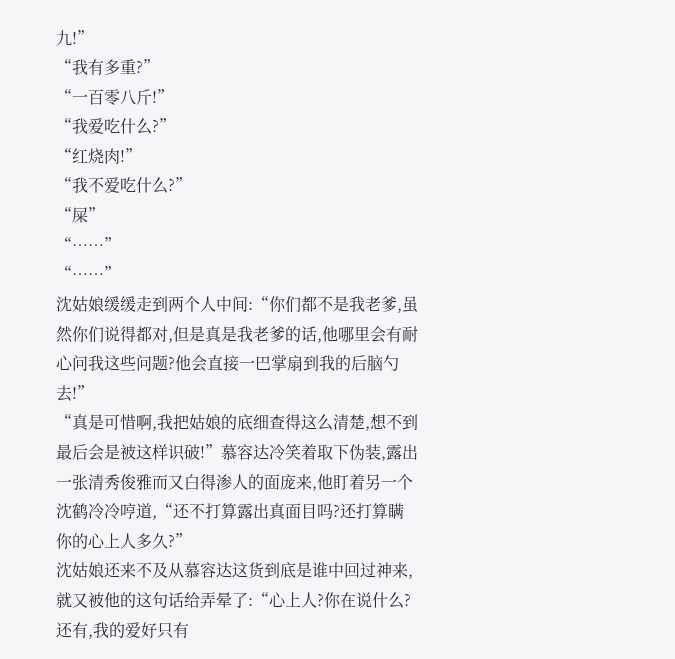九!”
“我有多重?”
“一百零八斤!”
“我爱吃什么?”
“红烧肉!”
“我不爱吃什么?”
“屎”
“……”
“……”
沈姑娘缓缓走到两个人中间:“你们都不是我老爹,虽然你们说得都对,但是真是我老爹的话,他哪里会有耐心问我这些问题?他会直接一巴掌扇到我的后脑勺去!”
“真是可惜啊,我把姑娘的底细查得这么清楚,想不到最后会是被这样识破!”慕容达冷笑着取下伪装,露出一张清秀俊雅而又白得渗人的面庞来,他盯着另一个沈鹤冷冷哼道,“还不打算露出真面目吗?还打算瞒你的心上人多久?”
沈姑娘还来不及从慕容达这货到底是谁中回过神来,就又被他的这句话给弄晕了:“心上人?你在说什么?还有,我的爱好只有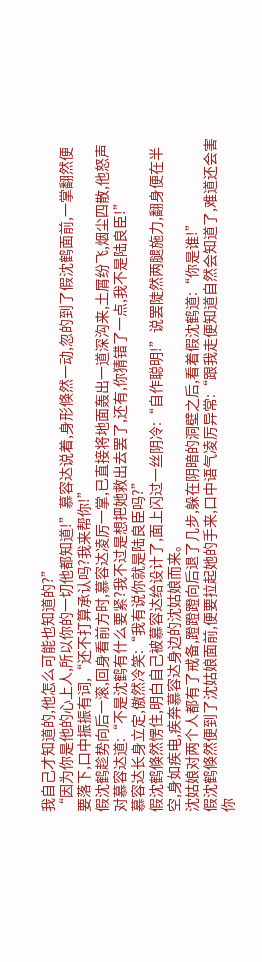我自己才知道的,他怎么可能也知道的?”
“因为你是他的心上人,所以你的一切他都知道!”慕容达说着,身形倏然一动,忽的到了假沈鹤面前,一掌翻然便要落下,口中振振有词,“还不打算承认吗?我来帮你!”
假沈鹤趁势向后一滚,回身看前方时,慕容达凌厉一掌,已直接将地面轰出一道深沟来,土屑纷飞,烟尘四散,他怒声对慕容达道:“不是沈鹤有什么要紧?我不过是想把她救出去罢了,还有,你猜错了一点,我不是陆良臣!”
慕容达长身立定,傲然冷笑:“我有说你就是陆良臣吗?”
假沈鹤倏然愣住,明白自己被慕容达给设计了,面上闪过一丝阴冷:“自作聪明!”说罢陡然两腿施力,翻身便在半空,身如疾电,疾奔慕容达身边的沈姑娘而来。
沈姑娘对两个人都有了戒备,蹬蹬蹬向后退了几步,躲在阴暗的洞壁之后,看着假沈鹤道:“你是谁!”
假沈鹤倏然便到了沈姑娘面前,便要拉起她的手来,口中语气凌厉异常:“跟我走便知道自然会知道了,难道还会害你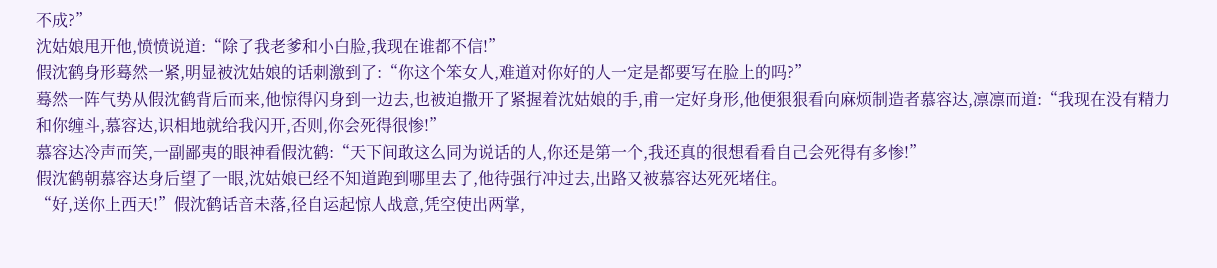不成?”
沈姑娘甩开他,愤愤说道:“除了我老爹和小白脸,我现在谁都不信!”
假沈鹤身形蓦然一紧,明显被沈姑娘的话刺激到了:“你这个笨女人,难道对你好的人一定是都要写在脸上的吗?”
蓦然一阵气势从假沈鹤背后而来,他惊得闪身到一边去,也被迫撒开了紧握着沈姑娘的手,甫一定好身形,他便狠狠看向麻烦制造者慕容达,凛凛而道:“我现在没有精力和你缠斗,慕容达,识相地就给我闪开,否则,你会死得很惨!”
慕容达冷声而笑,一副鄙夷的眼神看假沈鹤:“天下间敢这么同为说话的人,你还是第一个,我还真的很想看看自己会死得有多惨!”
假沈鹤朝慕容达身后望了一眼,沈姑娘已经不知道跑到哪里去了,他待强行冲过去,出路又被慕容达死死堵住。
“好,送你上西天!”假沈鹤话音未落,径自运起惊人战意,凭空使出两掌,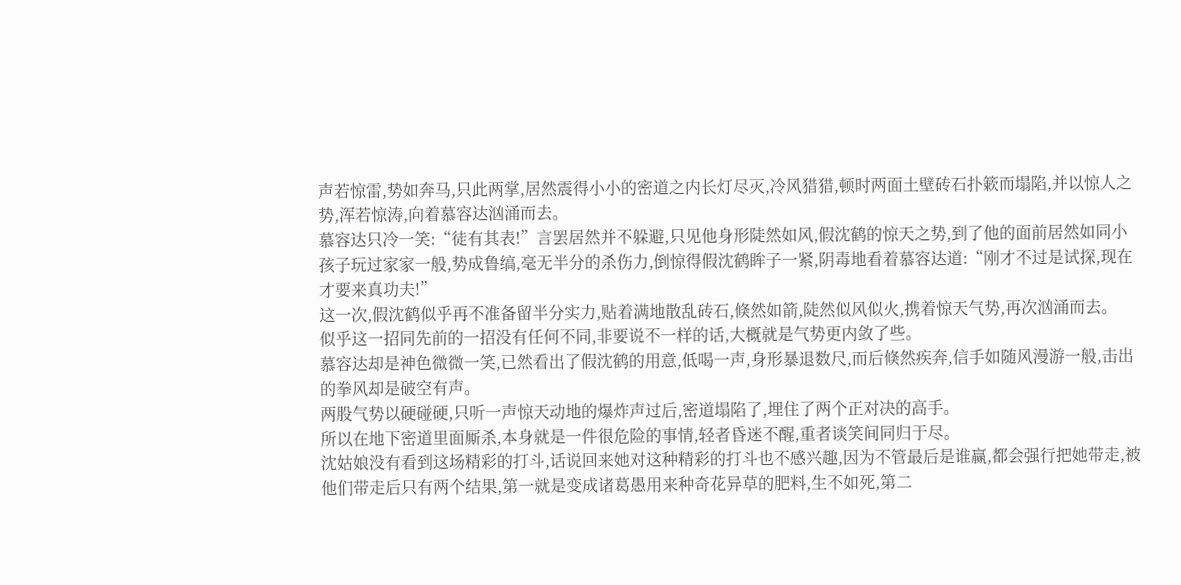声若惊雷,势如奔马,只此两掌,居然震得小小的密道之内长灯尽灭,冷风猎猎,顿时两面土壁砖石扑簌而塌陷,并以惊人之势,浑若惊涛,向着慕容达汹涌而去。
慕容达只冷一笑:“徒有其表!”言罢居然并不躲避,只见他身形陡然如风,假沈鹤的惊天之势,到了他的面前居然如同小孩子玩过家家一般,势成鲁缟,毫无半分的杀伤力,倒惊得假沈鹤眸子一紧,阴毒地看着慕容达道:“刚才不过是试探,现在才要来真功夫!”
这一次,假沈鹤似乎再不准备留半分实力,贴着满地散乱砖石,倏然如箭,陡然似风似火,携着惊天气势,再次汹涌而去。
似乎这一招同先前的一招没有任何不同,非要说不一样的话,大概就是气势更内敛了些。
慕容达却是神色微微一笑,已然看出了假沈鹤的用意,低喝一声,身形暴退数尺,而后倏然疾奔,信手如随风漫游一般,击出的拳风却是破空有声。
两股气势以硬碰硬,只听一声惊天动地的爆炸声过后,密道塌陷了,埋住了两个正对决的高手。
所以在地下密道里面厮杀,本身就是一件很危险的事情,轻者昏迷不醒,重者谈笑间同归于尽。
沈姑娘没有看到这场精彩的打斗,话说回来她对这种精彩的打斗也不感兴趣,因为不管最后是谁赢,都会强行把她带走,被他们带走后只有两个结果,第一就是变成诸葛愚用来种奇花异草的肥料,生不如死,第二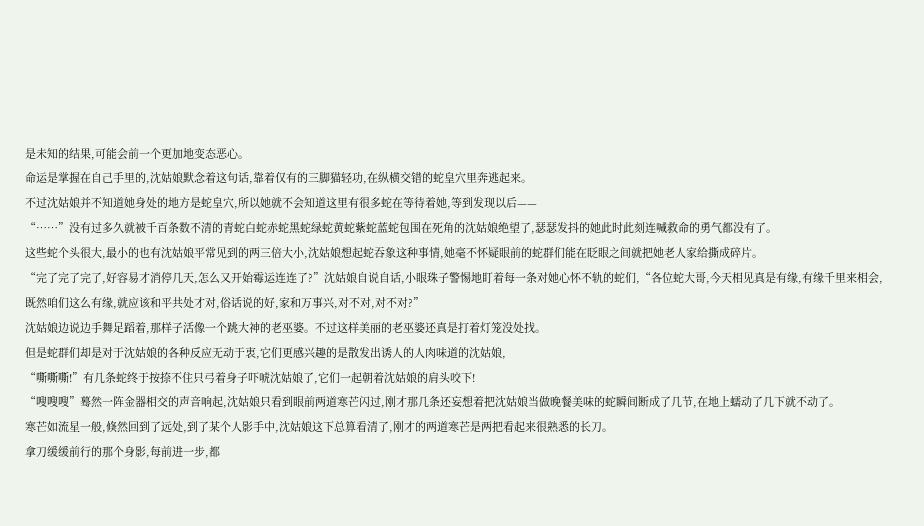是未知的结果,可能会前一个更加地变态恶心。
命运是掌握在自己手里的,沈姑娘默念着这句话,靠着仅有的三脚猫轻功,在纵横交错的蛇皇穴里奔逃起来。
不过沈姑娘并不知道她身处的地方是蛇皇穴,所以她就不会知道这里有很多蛇在等待着她,等到发现以后——
“……”没有过多久就被千百条数不清的青蛇白蛇赤蛇黑蛇绿蛇黄蛇紫蛇蓝蛇包围在死角的沈姑娘绝望了,瑟瑟发抖的她此时此刻连喊救命的勇气都没有了。
这些蛇个头很大,最小的也有沈姑娘平常见到的两三倍大小,沈姑娘想起蛇吞象这种事情,她毫不怀疑眼前的蛇群们能在眨眼之间就把她老人家给撕成碎片。
“完了完了完了,好容易才消停几天,怎么又开始霉运连连了?”沈姑娘自说自话,小眼珠子警惕地盯着每一条对她心怀不轨的蛇们,“各位蛇大哥,今天相见真是有缘,有缘千里来相会,既然咱们这么有缘,就应该和平共处才对,俗话说的好,家和万事兴,对不对,对不对?”
沈姑娘边说边手舞足蹈着,那样子活像一个跳大神的老巫婆。不过这样美丽的老巫婆还真是打着灯笼没处找。
但是蛇群们却是对于沈姑娘的各种反应无动于衷,它们更感兴趣的是散发出诱人的人肉味道的沈姑娘,
“嘶嘶嘶!”有几条蛇终于按捺不住只弓着身子吓唬沈姑娘了,它们一起朝着沈姑娘的肩头咬下!
“嗖嗖嗖”蓦然一阵金器相交的声音响起,沈姑娘只看到眼前两道寒芒闪过,刚才那几条还妄想着把沈姑娘当做晚餐美味的蛇瞬间断成了几节,在地上蠕动了几下就不动了。
寒芒如流星一般,倏然回到了远处,到了某个人影手中,沈姑娘这下总算看清了,刚才的两道寒芒是两把看起来很熟悉的长刀。
拿刀缓缓前行的那个身影,每前进一步,都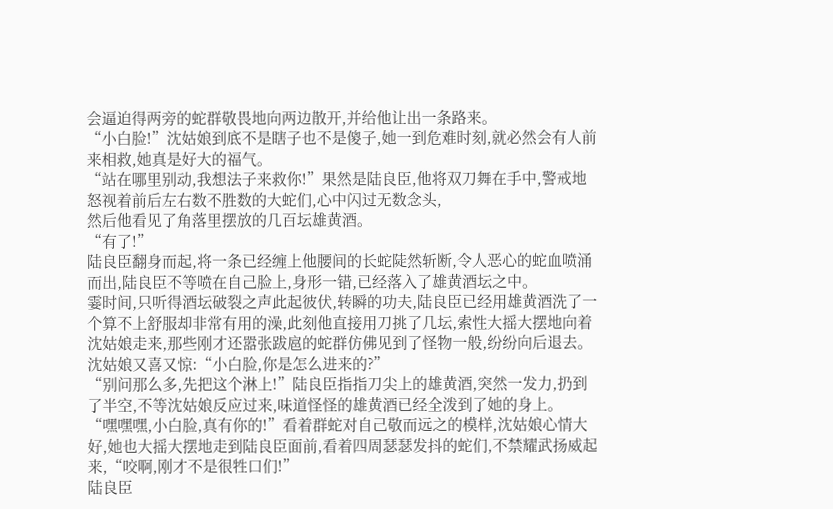会逼迫得两旁的蛇群敬畏地向两边散开,并给他让出一条路来。
“小白脸!”沈姑娘到底不是瞎子也不是傻子,她一到危难时刻,就必然会有人前来相救,她真是好大的福气。
“站在哪里别动,我想法子来救你!”果然是陆良臣,他将双刀舞在手中,警戒地怒视着前后左右数不胜数的大蛇们,心中闪过无数念头,
然后他看见了角落里摆放的几百坛雄黄酒。
“有了!”
陆良臣翻身而起,将一条已经缠上他腰间的长蛇陡然斩断,令人恶心的蛇血喷涌而出,陆良臣不等喷在自己脸上,身形一错,已经落入了雄黄酒坛之中。
霎时间,只听得酒坛破裂之声此起彼伏,转瞬的功夫,陆良臣已经用雄黄酒洗了一个算不上舒服却非常有用的澡,此刻他直接用刀挑了几坛,索性大摇大摆地向着沈姑娘走来,那些刚才还嚣张跋扈的蛇群仿佛见到了怪物一般,纷纷向后退去。
沈姑娘又喜又惊:“小白脸,你是怎么进来的?”
“别问那么多,先把这个淋上!”陆良臣指指刀尖上的雄黄酒,突然一发力,扔到了半空,不等沈姑娘反应过来,味道怪怪的雄黄酒已经全泼到了她的身上。
“嘿嘿嘿,小白脸,真有你的!”看着群蛇对自己敬而远之的模样,沈姑娘心情大好,她也大摇大摆地走到陆良臣面前,看着四周瑟瑟发抖的蛇们,不禁耀武扬威起来,“咬啊,刚才不是很牲口们!”
陆良臣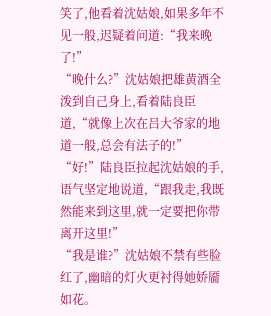笑了,他看着沈姑娘,如果多年不见一般,迟疑着问道:“我来晚了!”
“晚什么?”沈姑娘把雄黄酒全泼到自己身上,看着陆良臣道,“就像上次在吕大爷家的地道一般,总会有法子的!”
“好!”陆良臣拉起沈姑娘的手,语气坚定地说道,“跟我走,我既然能来到这里,就一定要把你带离开这里!”
“我是谁?”沈姑娘不禁有些脸红了,幽暗的灯火更衬得她娇靥如花。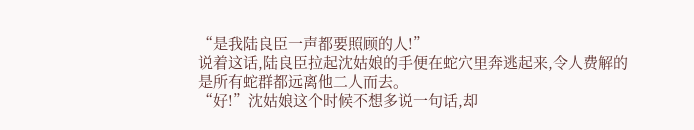“是我陆良臣一声都要照顾的人!”
说着这话,陆良臣拉起沈姑娘的手便在蛇穴里奔逃起来,令人费解的是所有蛇群都远离他二人而去。
“好!”沈姑娘这个时候不想多说一句话,却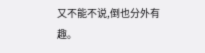又不能不说,倒也分外有趣。